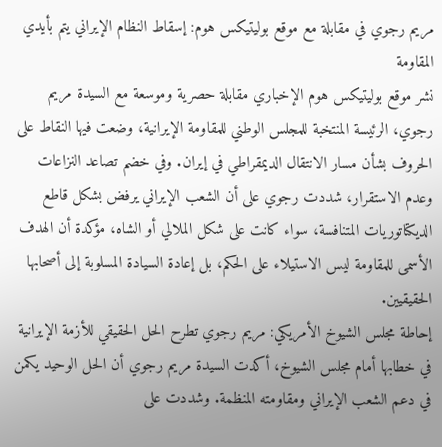مريم رجوي في مقابلة مع موقع بوليتيكس هوم: إسقاط النظام الإيراني يتم بأيدي المقاومة
نشر موقع بوليتيكس هوم الإخباري مقابلة حصرية وموسعة مع السيدة مريم رجوي، الرئيسة المنتخبة للمجلس الوطني للمقاومة الإيرانية، وضعت فيها النقاط على الحروف بشأن مسار الانتقال الديمقراطي في إيران. وفي خضم تصاعد النزاعات وعدم الاستقرار، شددت رجوي على أن الشعب الإيراني يرفض بشكل قاطع الديكتاتوريات المتنافسة، سواء كانت على شكل الملالي أو الشاه، مؤكدة أن الهدف الأسمى للمقاومة ليس الاستيلاء على الحكم، بل إعادة السيادة المسلوبة إلى أصحابها الحقيقيين.
إحاطة مجلس الشيوخ الأمريكي: مريم رجوي تطرح الحل الحقيقي للأزمة الإيرانية
في خطابها أمام مجلس الشيوخ، أكدت السيدة مريم رجوي أن الحل الوحيد يكمن في دعم الشعب الإيراني ومقاومته المنظمة. وشددت على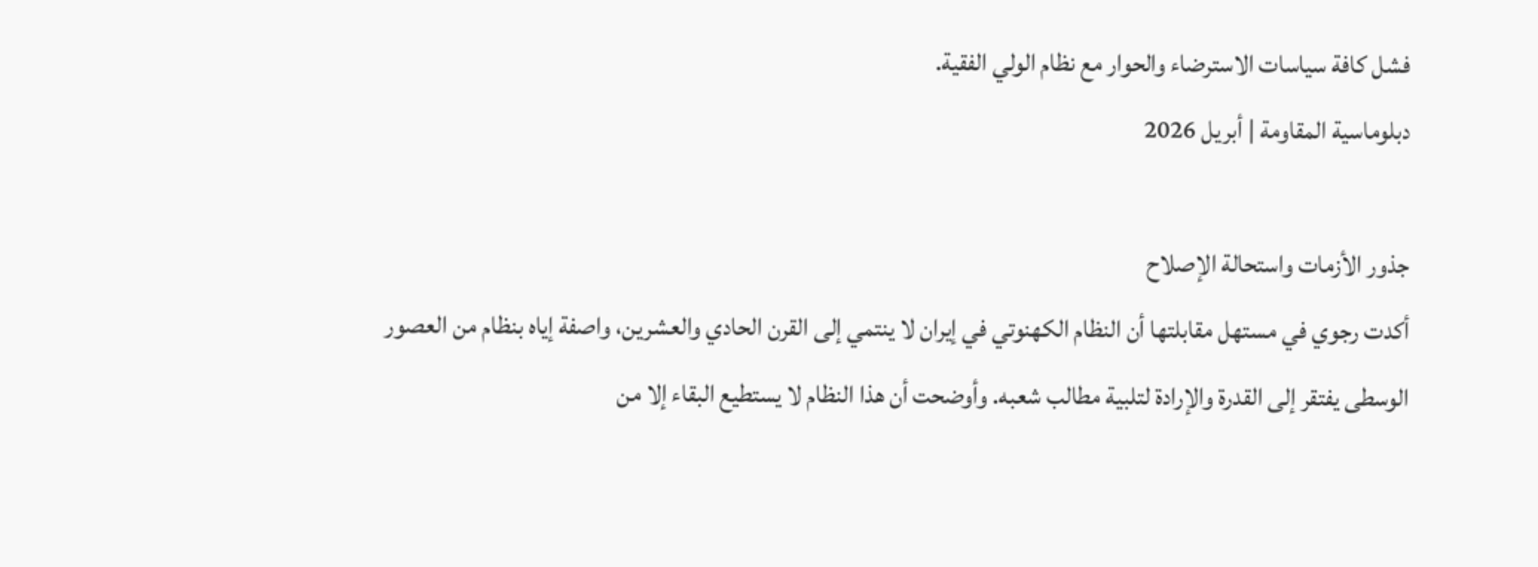فشل كافة سياسات الاسترضاء والحوار مع نظام الولي الفقیة.
دبلوماسية المقاومة | أبريل 2026

جذور الأزمات واستحالة الإصلاح
أكدت رجوي في مستهل مقابلتها أن النظام الكهنوتي في إيران لا ينتمي إلى القرن الحادي والعشرين، واصفة إياه بنظام من العصور الوسطى يفتقر إلى القدرة والإرادة لتلبية مطالب شعبه. وأوضحت أن هذا النظام لا يستطيع البقاء إلا من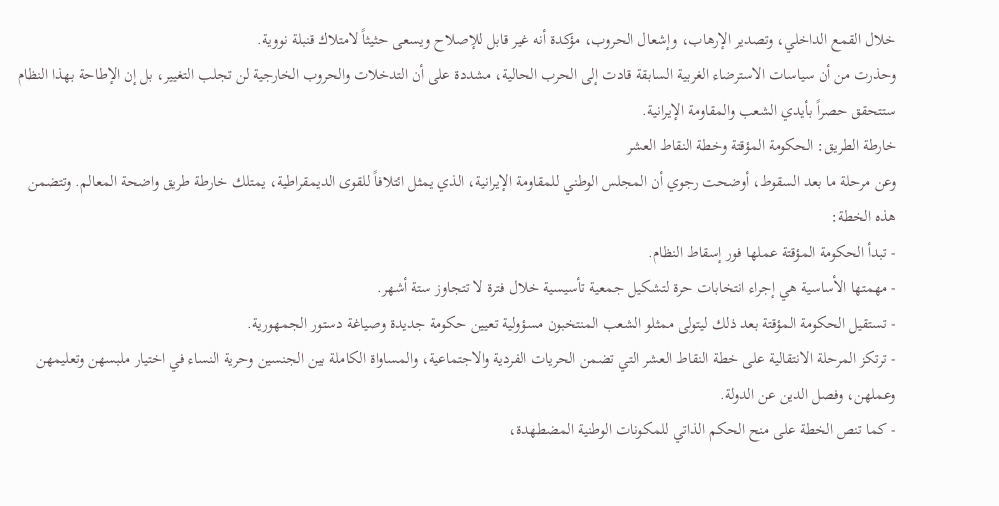خلال القمع الداخلي، وتصدير الإرهاب، وإشعال الحروب، مؤكدة أنه غير قابل للإصلاح ويسعى حثيثاً لامتلاك قنبلة نووية.
وحذرت من أن سياسات الاسترضاء الغربية السابقة قادت إلى الحرب الحالية، مشددة على أن التدخلات والحروب الخارجية لن تجلب التغيير، بل إن الإطاحة بهذا النظام ستتحقق حصراً بأيدي الشعب والمقاومة الإيرانية.
خارطة الطريق: الحكومة المؤقتة وخطة النقاط العشر
وعن مرحلة ما بعد السقوط، أوضحت رجوي أن المجلس الوطني للمقاومة الإيرانية، الذي يمثل ائتلافاً للقوى الديمقراطية، يمتلك خارطة طريق واضحة المعالم. وتتضمن هذه الخطة:
- تبدأ الحكومة المؤقتة عملها فور إسقاط النظام.
- مهمتها الأساسية هي إجراء انتخابات حرة لتشكيل جمعية تأسيسية خلال فترة لا تتجاوز ستة أشهر.
- تستقيل الحكومة المؤقتة بعد ذلك ليتولى ممثلو الشعب المنتخبون مسؤولية تعيين حكومة جديدة وصياغة دستور الجمهورية.
- ترتكز المرحلة الانتقالية على خطة النقاط العشر التي تضمن الحريات الفردية والاجتماعية، والمساواة الكاملة بين الجنسين وحرية النساء في اختيار ملبسهن وتعليمهن وعملهن، وفصل الدين عن الدولة.
- كما تنص الخطة على منح الحكم الذاتي للمكونات الوطنية المضطهدة،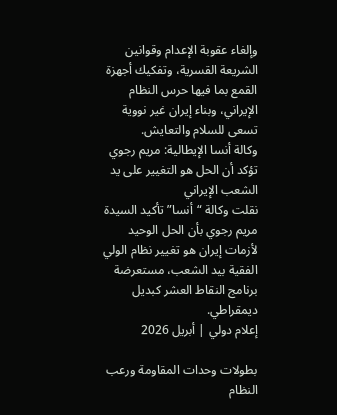وإلغاء عقوبة الإعدام وقوانين الشريعة القسرية، وتفكيك أجهزة القمع بما فيها حرس النظام الإيراني، وبناء إيران غير نووية تسعى للسلام والتعايش.
وكالة أنسا الإيطالية: مريم رجوي تؤكد أن الحل هو التغيير على يد الشعب الإيراني
نقلت وكالة “أنسا” تأكيد السيدة مريم رجوي بأن الحل الوحيد لأزمات إيران هو تغيير نظام الولي الفقیة بيد الشعب، مستعرضة برنامج النقاط العشر كبديل ديمقراطي.
إعلام دولي | أبريل 2026

بطولات وحدات المقاومة ورعب النظام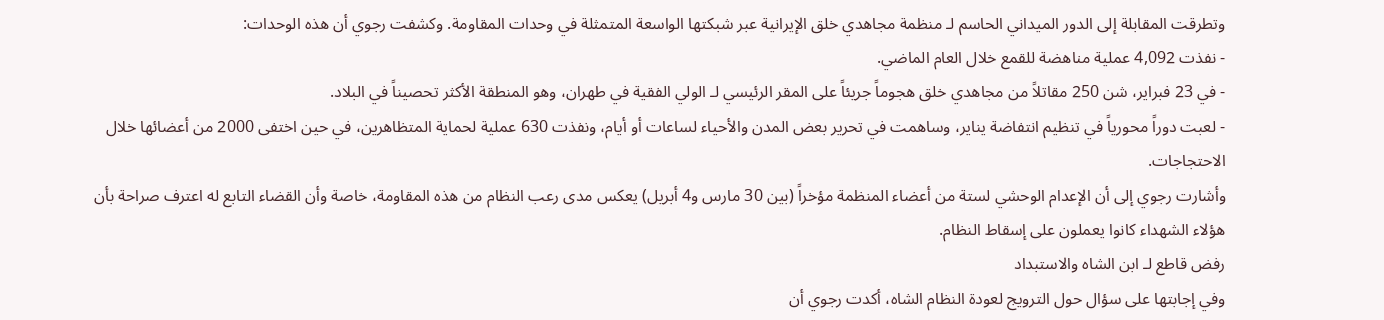وتطرقت المقابلة إلى الدور الميداني الحاسم لـ منظمة مجاهدي خلق الإيرانية عبر شبكتها الواسعة المتمثلة في وحدات المقاومة. وكشفت رجوي أن هذه الوحدات:
- نفذت 4,092 عملية مناهضة للقمع خلال العام الماضي.
- في 23 فبراير، شن 250 مقاتلاً من مجاهدي خلق هجوماً جريئاً على المقر الرئيسي لـ الولي الفقیة في طهران، وهو المنطقة الأكثر تحصيناً في البلاد.
- لعبت دوراً محورياً في تنظيم انتفاضة يناير، وساهمت في تحرير بعض المدن والأحياء لساعات أو أيام، ونفذت 630 عملية لحماية المتظاهرين، في حين اختفى 2000 من أعضائها خلال الاحتجاجات.
وأشارت رجوي إلى أن الإعدام الوحشي لستة من أعضاء المنظمة مؤخراً (بين 30 مارس و4 أبريل) يعكس مدى رعب النظام من هذه المقاومة، خاصة وأن القضاء التابع له اعترف صراحة بأن هؤلاء الشهداء كانوا يعملون على إسقاط النظام.
رفض قاطع لـ ابن الشاه والاستبداد
وفي إجابتها على سؤال حول الترويج لعودة النظام الشاه، أكدت رجوي أن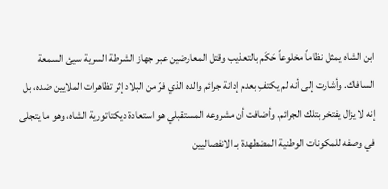ابن الشاه يمثل نظاماً مخلوعاً حَكَم بالتعذيب وقتل المعارضين عبر جهاز الشرطة السرية سيئ السمعة السافاك. وأشارت إلى أنه لم يكتفِ بعدم إدانة جرائم والده الذي فرّ من البلاد إثر تظاهرات الملايين ضده، بل إنه لا يزال يفتخر بتلك الجرائم. وأضافت أن مشروعه المستقبلي هو استعادة ديكتاتورية الشاه، وهو ما يتجلى في وصفه للمكونات الوطنية المضطهدة بـ الانفصاليين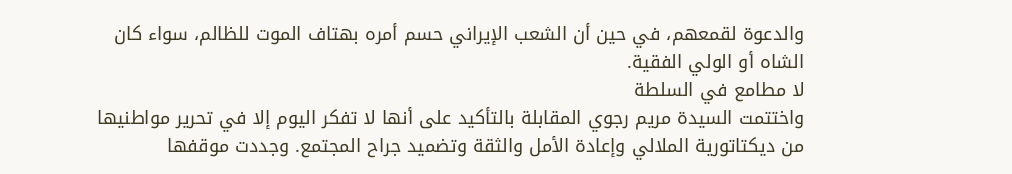والدعوة لقمعهم، في حين أن الشعب الإيراني حسم أمره بهتاف الموت للظالم، سواء كان الشاه أو الولي الفقیة.
لا مطامع في السلطة
واختتمت السيدة مريم رجوي المقابلة بالتأكيد على أنها لا تفكر اليوم إلا في تحرير مواطنيها من ديكتاتورية الملالي وإعادة الأمل والثقة وتضميد جراح المجتمع. وجددت موقفها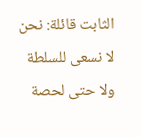الثابت قائلة: نحن لا نسعى للسلطة ولا حتى لحصة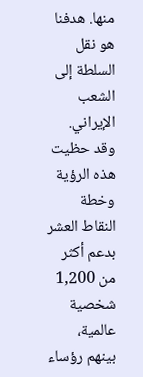منها. هدفنا هو نقل السلطة إلى الشعب الإيراني. وقد حظيت هذه الرؤية وخطة النقاط العشر بدعم أكثر من 1,200 شخصية عالمية، بينهم رؤساء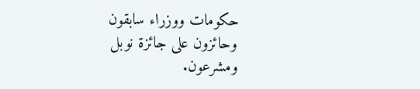حكومات ووزراء سابقون وحائزون على جائزة نوبل ومشرعون.